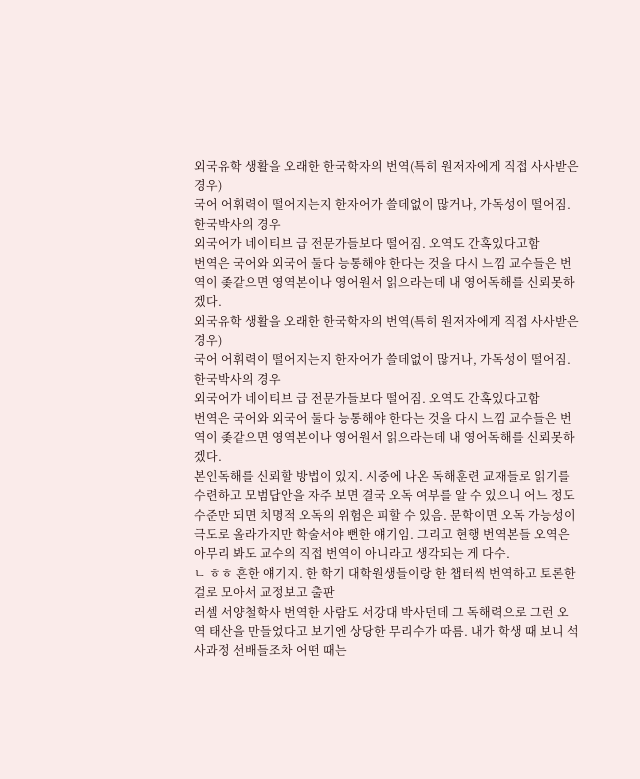외국유학 생활을 오래한 한국학자의 번역(특히 원저자에게 직접 사사받은 경우)
국어 어휘력이 떨어지는지 한자어가 쓸데없이 많거나, 가독성이 떨어짐.
한국박사의 경우
외국어가 네이티브 급 전문가들보다 떨어짐. 오역도 간혹있다고함
번역은 국어와 외국어 둘다 능통해야 한다는 것을 다시 느낌 교수들은 번역이 좆같으면 영역본이나 영어원서 읽으라는데 내 영어독해를 신뢰못하겠다.
외국유학 생활을 오래한 한국학자의 번역(특히 원저자에게 직접 사사받은 경우)
국어 어휘력이 떨어지는지 한자어가 쓸데없이 많거나, 가독성이 떨어짐.
한국박사의 경우
외국어가 네이티브 급 전문가들보다 떨어짐. 오역도 간혹있다고함
번역은 국어와 외국어 둘다 능통해야 한다는 것을 다시 느낌 교수들은 번역이 좆같으면 영역본이나 영어원서 읽으라는데 내 영어독해를 신뢰못하겠다.
본인독해를 신뢰할 방법이 있지. 시중에 나온 독해훈련 교재들로 읽기를 수련하고 모범답안을 자주 보면 결국 오독 여부를 알 수 있으니 어느 정도 수준만 되면 치명적 오독의 위험은 피할 수 있음. 문학이면 오독 가능성이 극도로 올라가지만 학술서야 뻔한 얘기임. 그리고 현행 번역본들 오역은 아무리 봐도 교수의 직접 번역이 아니라고 생각되는 게 다수.
ㄴ ㅎㅎ 흔한 얘기지. 한 학기 대학원생들이랑 한 챕터씩 번역하고 토론한 걸로 모아서 교정보고 출판
러셀 서양철학사 번역한 사람도 서강대 박사던데 그 독해력으로 그런 오역 태산을 만들었다고 보기엔 상당한 무리수가 따름. 내가 학생 때 보니 석사과정 선배들조차 어떤 때는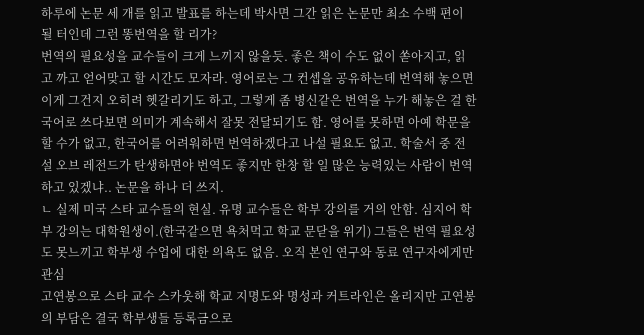하루에 논문 세 개를 읽고 발표를 하는데 박사면 그간 읽은 논문만 최소 수백 편이 될 터인데 그런 똥번역을 할 리가?
번역의 필요성을 교수들이 크게 느끼지 않을듯. 좋은 책이 수도 없이 쏟아지고, 읽고 까고 얻어맞고 할 시간도 모자라. 영어로는 그 컨셉을 공유하는데 번역해 놓으면 이게 그건지 오히려 헷갈리기도 하고, 그렇게 좀 병신같은 번역을 누가 해놓은 걸 한국어로 쓰다보면 의미가 계속해서 잘못 전달되기도 함. 영어를 못하면 아예 학문을 할 수가 없고, 한국어를 어려워하면 번역하겠다고 나설 필요도 없고. 학술서 중 전설 오브 레전드가 탄생하면야 번역도 좋지만 한창 할 일 많은 능력있는 사람이 번역하고 있겠냐.. 논문을 하나 더 쓰지.
ㄴ 실제 미국 스타 교수들의 현실. 유명 교수들은 학부 강의를 거의 안함. 심지어 학부 강의는 대학원생이.(한국같으면 욕처먹고 학교 문닫을 위기) 그들은 번역 필요성도 못느끼고 학부생 수업에 대한 의욕도 없음. 오직 본인 연구와 동료 연구자에게만 관심
고연봉으로 스타 교수 스카웃해 학교 지명도와 명성과 커트라인은 올리지만 고연봉의 부담은 결국 학부생들 등록금으로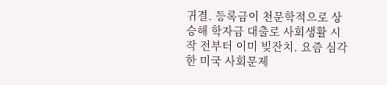귀결. 등록금이 천문학적으로 상승해 학자금 대출로 사회생활 시작 전부터 이미 빚잔치. 요즘 심각한 미국 사회문제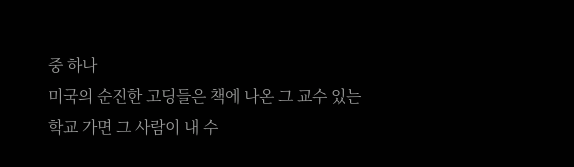중 하나
미국의 순진한 고딩들은 책에 나온 그 교수 있는 학교 가면 그 사람이 내 수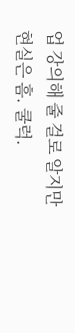업 강의해 줄 걸로 알지만 현실은 흠. 쿨럭.